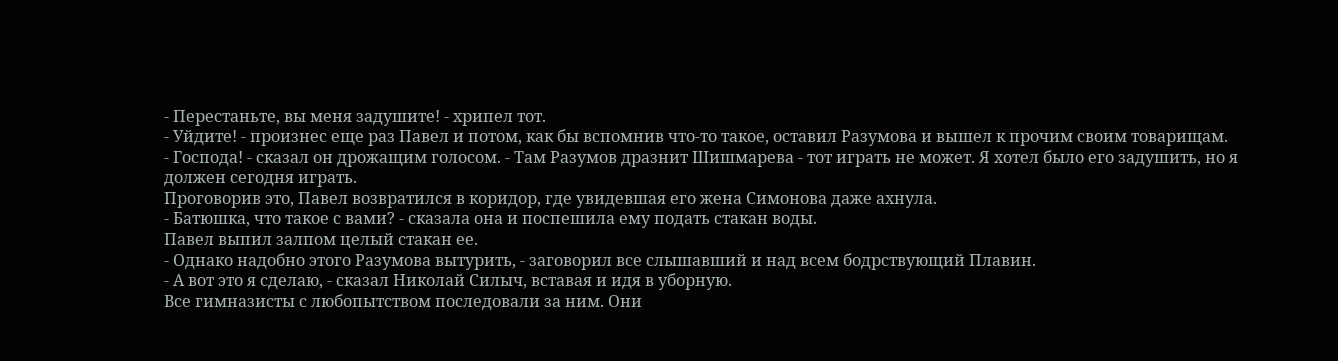- Перестаньте, вы меня задушите! - хрипел тот.
- Уйдите! - произнес еще раз Павел и потом, как бы вспомнив что-то такое, оставил Разумова и вышел к прочим своим товарищам.
- Господа! - сказал он дрожащим голосом. - Там Разумов дразнит Шишмарева - тот играть не может. Я хотел было его задушить, но я должен сегодня играть.
Проговорив это, Павел возвратился в коридор, где увидевшая его жена Симонова даже ахнула.
- Батюшка, что такое с вами? - сказала она и поспешила ему подать стакан воды.
Павел выпил залпом целый стакан ее.
- Однако надобно этого Разумова вытурить, - заговорил все слышавший и над всем бодрствующий Плавин.
- А вот это я сделаю, - сказал Николай Силыч, вставая и идя в уборную.
Все гимназисты с любопытством последовали за ним. Они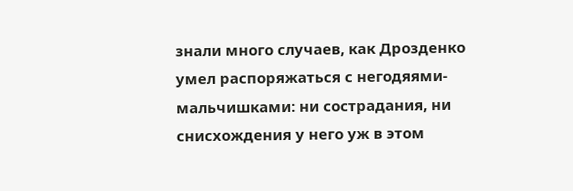знали много случаев, как Дрозденко умел распоряжаться с негодяями-мальчишками: ни сострадания, ни снисхождения у него уж в этом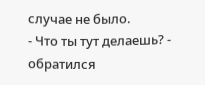случае не было.
- Что ты тут делаешь? - обратился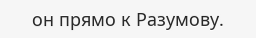он прямо к Разумову.